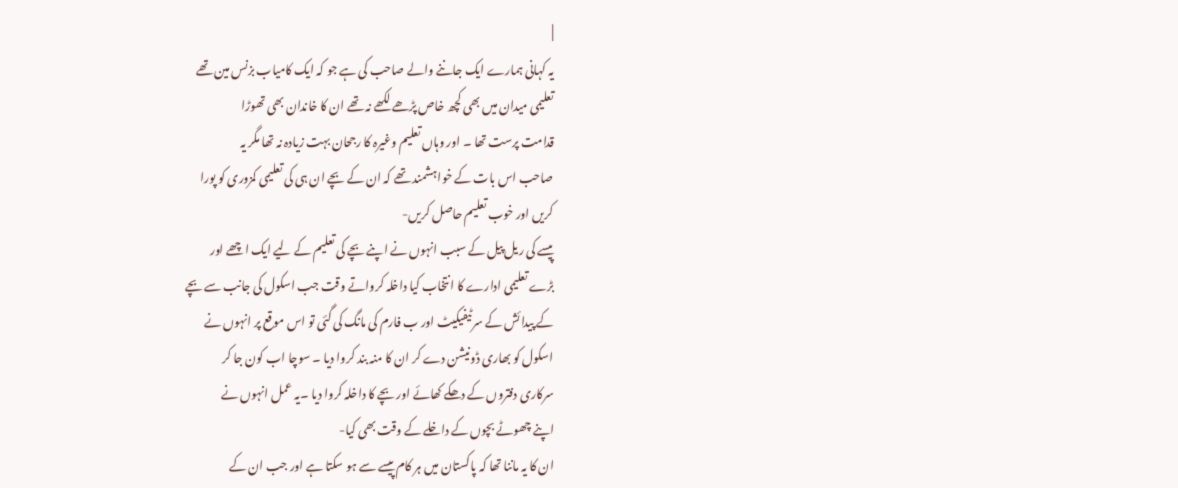|
یہ کہانی ہمارے ایک جاننے والے صاحب کی ہے جو کہ ایک کامیاب بزنس مین تھے
تعلیمی میدان میں بھی کچھ خاص پڑھے لکھے نہ تھے ان کا خاندان بھی تھوڑا
قدامت پرست تھا ۔ اور وہاں تعلیم وغیرہ کا رجحان بہت زیادہ نہ تھا مگر یہ
صاحب اس بات کے خواہشمند تھے کہ ان کے بچے ان ہی کی تعلیمی کمزوری کو پورا
کریں اور خوب تعلیم حاصل کریں-
پیسے کی ریل پیل کے سبب انہوں نے اپنے بچے کی تعلیم کے لیے ایک اچھے اور
بڑے تعلیمی ادارے کا انتخاب کیا داخلہ کرواتے وقت جب اسکول کی جانب سے بچے
کے پیدائش کے سرٹیفیکیٹ اور ب فارم کی مانگ کی گئی تو اس موقع پر انہوں نے
اسکول کو بھاری ڈونیشن دے کر ان کا منہ بند کروا دیا ۔ سوچا اب کون جا کر
سرکاری دفتروں کے دھکے کھائے اور بچے کا داخلہ کروا دیا ۔یہ عمل انہوں نے
اپنے چھوٹے بچوں کے داخلے کے وقت بھی کیا-
ان کا یہ ماننا تھا کہ پاکستان میں ہر کام پیسے سے ہو سکتا ہے اور جب ان کے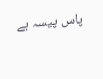پاس پیسہ ہے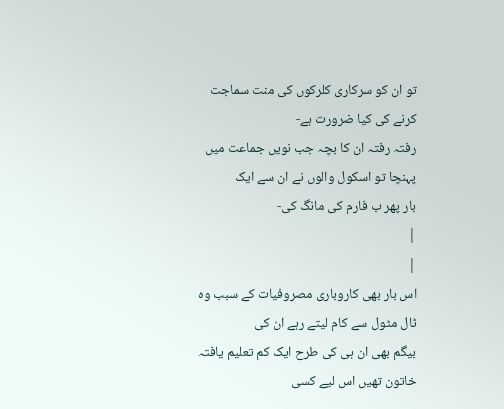تو ان کو سرکاری کلرکوں کی منت سماجت کرنے کی کیا ضرورت ہے-
رفتہ رفتہ ان کا بچہ جب نویں جماعت میں پہنچا تو اسکول والوں نے ان سے ایک
بار پھر ب فارم کی مانگ کی-
|
|
اس بار بھی کاروباری مصروفیات کے سبب وہ ٹال مٹول سے کام لیتے رہے ان کی
بیگم بھی ان ہی کی طرح ایک کم تعلیم یافتہ خاتون تھیں اس لیے کسی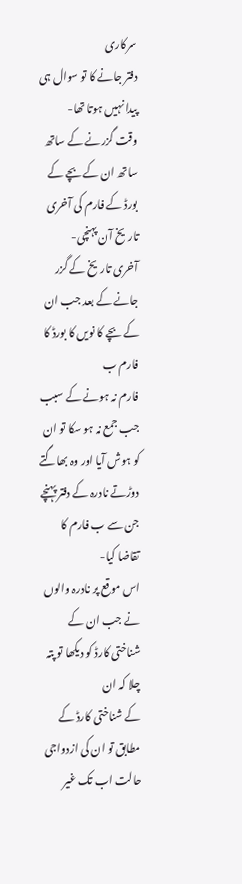سرکاری
دفتر جانے کا تو سوال ہی پیدا نہیں ہوتا تھا-
وقت گزرنے کے ساتھ ساتھ ان کے بچے کے بورڈ کے فارم کی آخری تاریخ آن پہنچی-
آخری تاریخ کے گزر جانے کے بعد جب ان کے بچے کا نویں کا بورڈ کا فارم ب
فارم نہ ہونے کے سبب جب جمع نہ ہو سکا تو ان کو ہوش آیا اور وہ بھاگتے
دوڑتے نادرہ کے دفتر پہنچے جن سے ب فارم کا تقاضا کیا-
اس موقع پر نادرہ والوں نے جب ان کے شناختی کارڈ کو دیکھا تو پتہ چلا کہ ان
کے شناختی کارڈ کے مطابق تو ان کی ازدواجی حالت اب تک غیر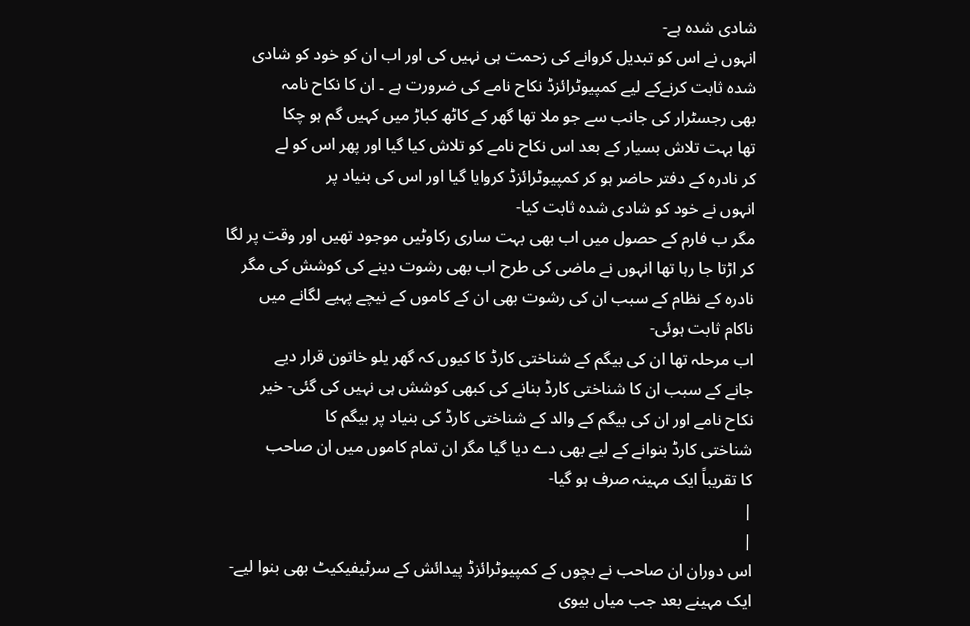شادی شدہ ہے-
انہوں نے اس کو تبدیل کروانے کی زحمت ہی نہیں کی اور اب ان کو خود کو شادی
شدہ ثابت کرنےکے لیے کمپیوٹرائزڈ نکاح نامے کی ضرورت ہے ۔ ان کا نکاح نامہ
بھی رجسٹرار کی جانب سے جو ملا تھا گھر کے کاٹھ کباڑ میں کہیں گم ہو چکا
تھا بہت تلاش بسیار کے بعد اس نکاح نامے کو تلاش کیا گیا اور پھر اس کو لے
کر نادرہ کے دفتر حاضر ہو کر کمپیوٹرائزڈ کروایا گیا اور اس کی بنیاد پر
انہوں نے خود کو شادی شدہ ثابت کیا-
مگر ب فارم کے حصول میں اب بھی بہت ساری رکاوٹیں موجود تھیں اور وقت پر لگا
کر اڑتا جا رہا تھا انہوں نے ماضی کی طرح اب بھی رشوت دینے کی کوشش کی مگر
نادرہ کے نظام کے سبب ان کی رشوت بھی ان کے کاموں کے نیچے پہیے لگانے میں
ناکام ثابت ہوئی-
اب مرحلہ تھا ان کی بیگم کے شناختی کارڈ کا کیوں کہ گھر یلو خاتون قرار دیے
جانے کے سبب ان کا شناختی کارڈ بنانے کی کبھی کوشش ہی نہیں کی گئی- خیر
نکاح نامے اور ان کی بیگم کے والد کے شناختی کارڈ کی بنیاد پر بیگم کا
شناختی کارڈ بنوانے کے لیے بھی دے دیا گیا مگر ان تمام کاموں میں ان صاحب
کا تقریباً ایک مہینہ صرف ہو گیا-
|
|
اس دوران ان صاحب نے بچوں کے کمپیوٹرائزڈ پیدائش کے سرٹیفیکیٹ بھی بنوا لیے-
ایک مہینے بعد جب میاں بیوی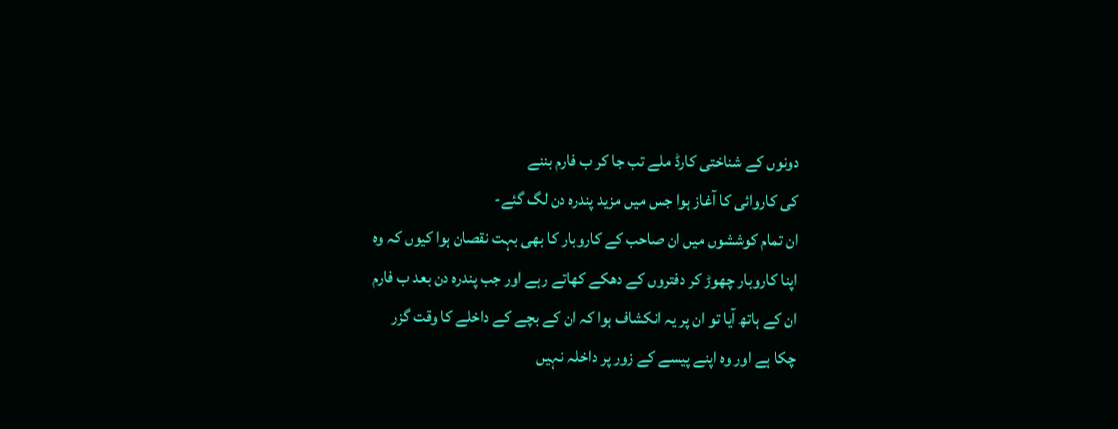دونوں کے شناختی کارڈ ملے تب جا کر ب فارم بننے
کی کاروائی کا آغاز ہوا جس میں مزيد پندرہ دن لگ گئے-
ان تمام کوششوں میں ان صاحب کے کاروبار کا بھی بہت نقصان ہوا کیوں کہ وہ
اپنا کاروبار چھوڑ کر دفتروں کے دھکے کھاتے رہے اور جب پندرہ دن بعد ب فارم
ان کے ہاتھ آیا تو ان پر یہ انکشاف ہوا کہ ان کے بچے کے داخلے کا وقت گزر
چکا ہے اور وہ اپنے پیسے کے زور پر داخلہ نہیں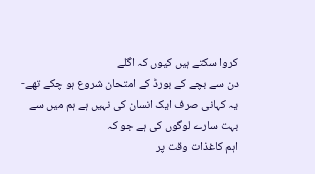کروا سکتے ہیں کیوں کہ اگلے
دن سے بچے کے بورڈ کے امتحان شروع ہو چکے تھے-
یہ کہانی صرف ایک انسان کی نہیں ہے ہم میں سے بہت سارے لوگوں کی ہے جو کہ
اہم کاغذات وقت پر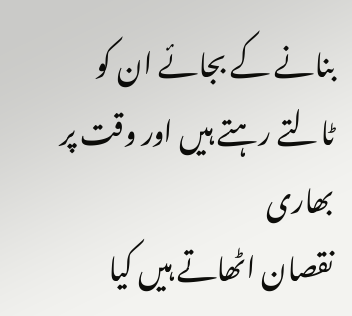بنانے کے بجائے ان کو ٹالتے رہتے ہیں اور وقت پر بھاری
نقصان اٹھاتے ہیں کیا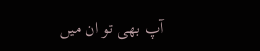آپ بھی تو ان میں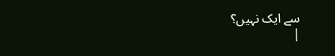سے ایک نہیں؟
|